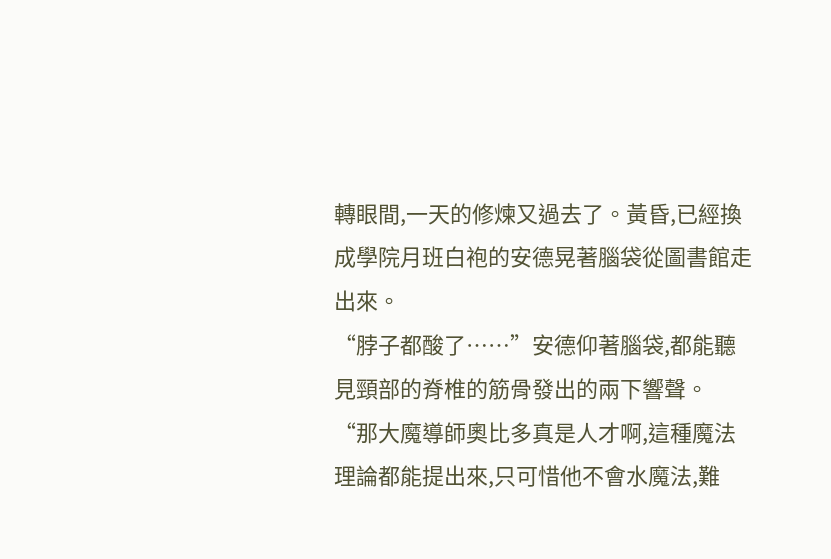轉眼間,一天的修煉又過去了。黃昏,已經換成學院月班白袍的安德晃著腦袋從圖書館走出來。
“脖子都酸了……”安德仰著腦袋,都能聽見頸部的脊椎的筋骨發出的兩下響聲。
“那大魔導師奧比多真是人才啊,這種魔法理論都能提出來,只可惜他不會水魔法,難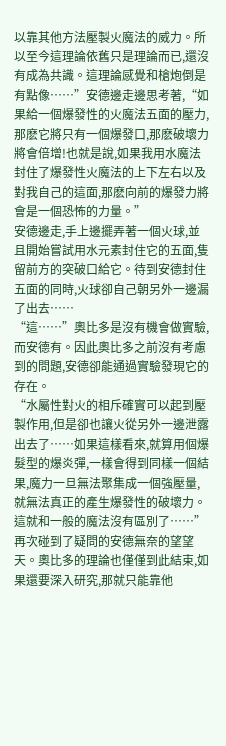以靠其他方法壓製火魔法的威力。所以至今這理論依舊只是理論而已,還沒有成為共識。這理論感覺和槍炮倒是有點像……”安德邊走邊思考著,“如果給一個爆發性的火魔法五面的壓力,那麽它將只有一個爆發口,那麽破壞力將會倍增!也就是說,如果我用水魔法封住了爆發性火魔法的上下左右以及對我自己的這面,那麽向前的爆發力將會是一個恐怖的力量。”
安德邊走,手上邊擺弄著一個火球,並且開始嘗試用水元素封住它的五面,隻留前方的突破口給它。待到安德封住五面的同時,火球卻自己朝另外一邊漏了出去……
“這……”奧比多是沒有機會做實驗,而安德有。因此奧比多之前沒有考慮到的問題,安德卻能通過實驗發現它的存在。
“水屬性對火的相斥確實可以起到壓製作用,但是卻也讓火從另外一邊泄露出去了……如果這樣看來,就算用個爆髮型的爆炎彈,一樣會得到同樣一個結果,魔力一旦無法聚集成一個強壓量,就無法真正的產生爆發性的破壞力。這就和一般的魔法沒有區別了……”再次碰到了疑問的安德無奈的望望天。奧比多的理論也僅僅到此結束,如果還要深入研究,那就只能靠他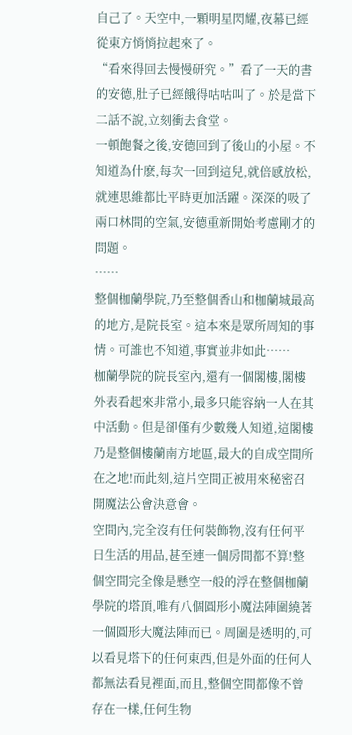自己了。天空中,一顆明星閃耀,夜幕已經從東方悄悄拉起來了。
“看來得回去慢慢研究。”看了一天的書的安德,肚子已經餓得咕咕叫了。於是當下二話不說,立刻衝去食堂。
一頓飽餐之後,安德回到了後山的小屋。不知道為什麽,每次一回到這兒,就倍感放松,就連思維都比平時更加活躍。深深的吸了兩口林間的空氣,安德重新開始考慮剛才的問題。
……
整個枷蘭學院,乃至整個香山和枷蘭城最高的地方,是院長室。這本來是眾所周知的事情。可誰也不知道,事實並非如此……
枷蘭學院的院長室內,還有一個閣樓,閣樓外表看起來非常小,最多只能容納一人在其中活動。但是卻僅有少數幾人知道,這閣樓乃是整個樓蘭南方地區,最大的自成空間所在之地!而此刻,這片空間正被用來秘密召開魔法公會決意會。
空間內,完全沒有任何裝飾物,沒有任何平日生活的用品,甚至連一個房間都不算!整個空間完全像是懸空一般的浮在整個枷蘭學院的塔頂,唯有八個圓形小魔法陣圍繞著一個圓形大魔法陣而已。周圍是透明的,可以看見塔下的任何東西,但是外面的任何人都無法看見裡面,而且,整個空間都像不曾存在一樣,任何生物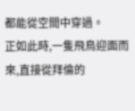都能從空間中穿過。
正如此時,一隻飛鳥迎面而來,直接從拜倫的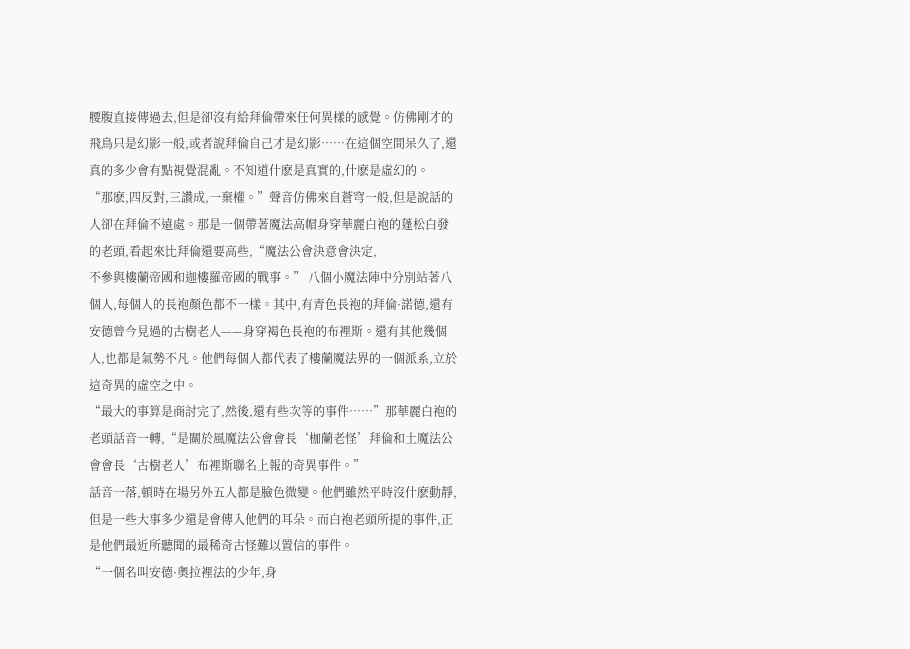腰腹直接傳過去,但是卻沒有給拜倫帶來任何異樣的感覺。仿佛剛才的飛鳥只是幻影一般,或者說拜倫自己才是幻影……在這個空間呆久了,還真的多少會有點視覺混亂。不知道什麽是真實的,什麽是虛幻的。
“那麽,四反對,三讚成,一棄權。”聲音仿佛來自蒼穹一般,但是說話的人卻在拜倫不遠處。那是一個帶著魔法高帽身穿華麗白袍的蓬松白發的老頭,看起來比拜倫還要高些,“魔法公會決意會決定,
不參與樓蘭帝國和迦樓羅帝國的戰事。” 八個小魔法陣中分別站著八個人,每個人的長袍顏色都不一樣。其中,有青色長袍的拜倫·諾德,還有安德曾今見過的古樹老人——身穿褐色長袍的布裡斯。還有其他幾個人,也都是氣勢不凡。他們每個人都代表了樓蘭魔法界的一個派系,立於這奇異的虛空之中。
“最大的事算是商討完了,然後,還有些次等的事件……”那華麗白袍的老頭話音一轉,“是關於風魔法公會會長‘枷蘭老怪’拜倫和土魔法公會會長‘古樹老人’布裡斯聯名上報的奇異事件。”
話音一落,頓時在場另外五人都是臉色微變。他們雖然平時沒什麽動靜,但是一些大事多少還是會傳入他們的耳朵。而白袍老頭所提的事件,正是他們最近所聽聞的最稀奇古怪難以置信的事件。
“一個名叫安德·奧拉裡法的少年,身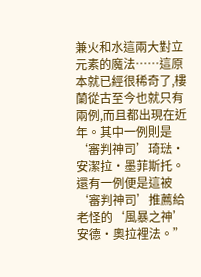兼火和水這兩大對立元素的魔法……這原本就已經很稀奇了,樓蘭從古至今也就只有兩例,而且都出現在近年。其中一例則是‘審判神司’琦琺·安潔拉·墨菲斯托。還有一例便是這被‘審判神司’推薦給老怪的‘風暴之神’安德·奧拉裡法。”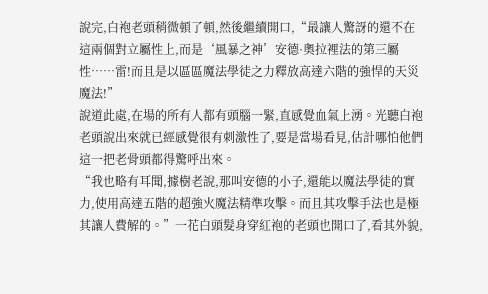說完,白袍老頭稍微頓了頓,然後繼續開口,“最讓人驚訝的還不在這兩個對立屬性上,而是‘風暴之神’安德·奧拉裡法的第三屬性……雷!而且是以區區魔法學徒之力釋放高達六階的強悍的天災魔法!”
說道此處,在場的所有人都有頭腦一緊,直感覺血氣上湧。光聽白袍老頭說出來就已經感覺很有刺激性了,要是當場看見,估計哪怕他們這一把老骨頭都得驚呼出來。
“我也略有耳聞,據樹老說,那叫安德的小子,還能以魔法學徒的實力,使用高達五階的超強火魔法精準攻擊。而且其攻擊手法也是極其讓人費解的。”一花白頭髮身穿紅袍的老頭也開口了,看其外貌,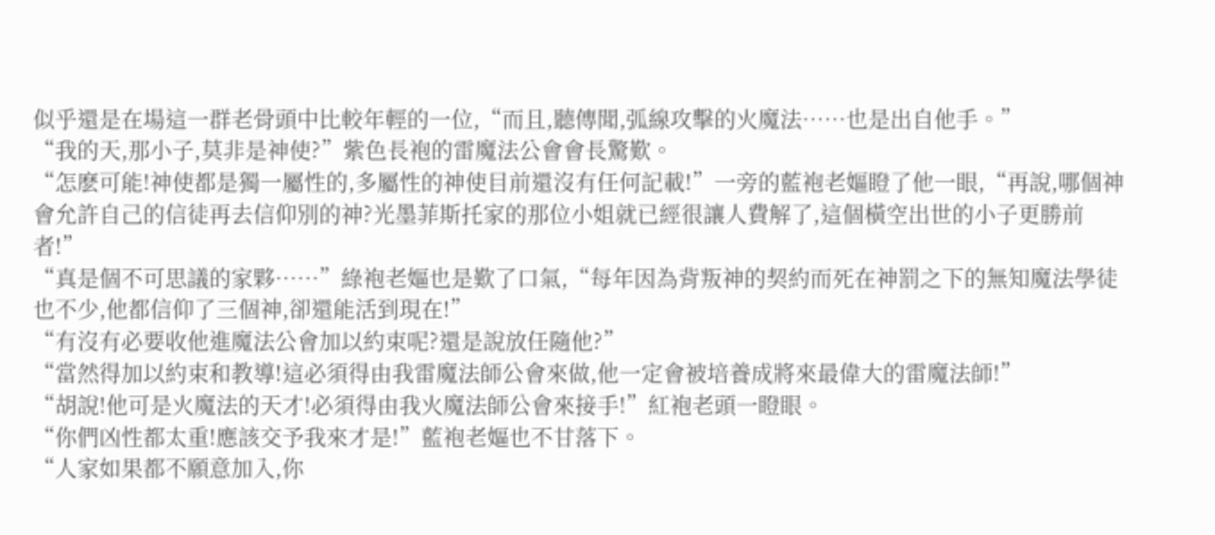似乎還是在場這一群老骨頭中比較年輕的一位,“而且,聽傳聞,弧線攻擊的火魔法……也是出自他手。”
“我的天,那小子,莫非是神使?”紫色長袍的雷魔法公會會長驚歎。
“怎麽可能!神使都是獨一屬性的,多屬性的神使目前還沒有任何記載!”一旁的藍袍老嫗瞪了他一眼,“再說,哪個神會允許自己的信徒再去信仰別的神?光墨菲斯托家的那位小姐就已經很讓人費解了,這個橫空出世的小子更勝前者!”
“真是個不可思議的家夥……”綠袍老嫗也是歎了口氣,“每年因為背叛神的契約而死在神罰之下的無知魔法學徒也不少,他都信仰了三個神,卻還能活到現在!”
“有沒有必要收他進魔法公會加以約束呢?還是說放任隨他?”
“當然得加以約束和教導!這必須得由我雷魔法師公會來做,他一定會被培養成將來最偉大的雷魔法師!”
“胡說!他可是火魔法的天才!必須得由我火魔法師公會來接手!”紅袍老頭一瞪眼。
“你們凶性都太重!應該交予我來才是!”藍袍老嫗也不甘落下。
“人家如果都不願意加入,你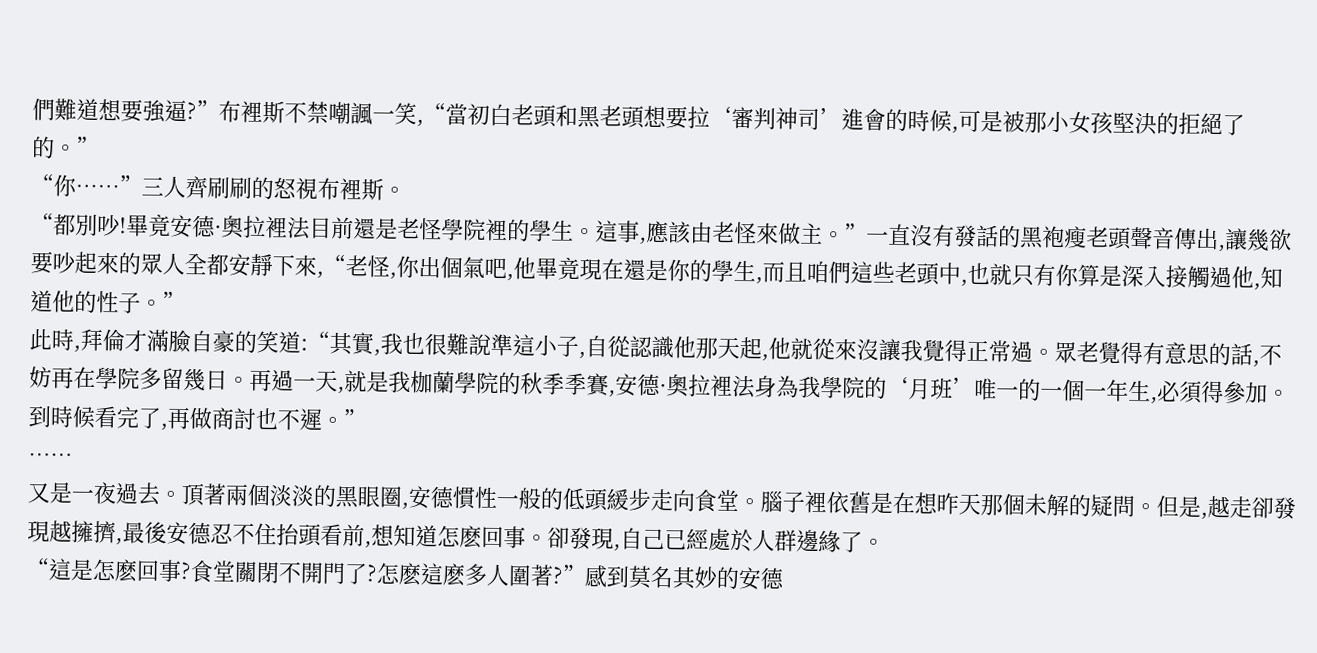們難道想要強逼?”布裡斯不禁嘲諷一笑,“當初白老頭和黑老頭想要拉‘審判神司’進會的時候,可是被那小女孩堅決的拒絕了的。”
“你……”三人齊刷刷的怒視布裡斯。
“都別吵!畢竟安德·奧拉裡法目前還是老怪學院裡的學生。這事,應該由老怪來做主。”一直沒有發話的黑袍瘦老頭聲音傳出,讓幾欲要吵起來的眾人全都安靜下來,“老怪,你出個氣吧,他畢竟現在還是你的學生,而且咱們這些老頭中,也就只有你算是深入接觸過他,知道他的性子。”
此時,拜倫才滿臉自豪的笑道:“其實,我也很難說準這小子,自從認識他那天起,他就從來沒讓我覺得正常過。眾老覺得有意思的話,不妨再在學院多留幾日。再過一天,就是我枷蘭學院的秋季季賽,安德·奧拉裡法身為我學院的‘月班’唯一的一個一年生,必須得參加。到時候看完了,再做商討也不遲。”
……
又是一夜過去。頂著兩個淡淡的黑眼圈,安德慣性一般的低頭緩步走向食堂。腦子裡依舊是在想昨天那個未解的疑問。但是,越走卻發現越擁擠,最後安德忍不住抬頭看前,想知道怎麽回事。卻發現,自己已經處於人群邊緣了。
“這是怎麽回事?食堂關閉不開門了?怎麽這麽多人圍著?”感到莫名其妙的安德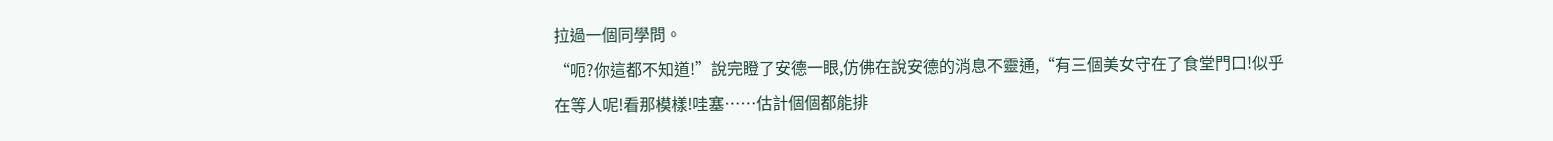拉過一個同學問。
“呃?你這都不知道!”說完瞪了安德一眼,仿佛在說安德的消息不靈通,“有三個美女守在了食堂門口!似乎在等人呢!看那模樣!哇塞……估計個個都能排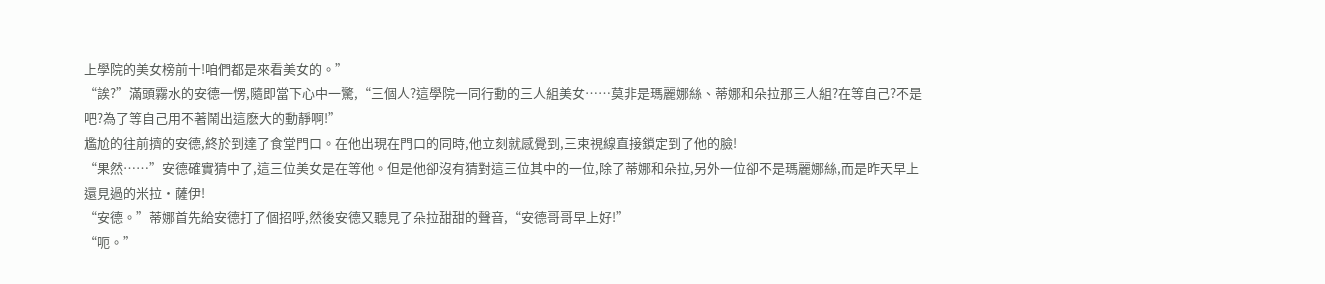上學院的美女榜前十!咱們都是來看美女的。”
“誒?”滿頭霧水的安德一愣,隨即當下心中一驚,“三個人?這學院一同行動的三人組美女……莫非是瑪麗娜絲、蒂娜和朵拉那三人組?在等自己?不是吧?為了等自己用不著鬧出這麽大的動靜啊!”
尷尬的往前擠的安德,終於到達了食堂門口。在他出現在門口的同時,他立刻就感覺到,三束視線直接鎖定到了他的臉!
“果然……”安德確實猜中了,這三位美女是在等他。但是他卻沒有猜對這三位其中的一位,除了蒂娜和朵拉,另外一位卻不是瑪麗娜絲,而是昨天早上還見過的米拉·薩伊!
“安德。”蒂娜首先給安德打了個招呼,然後安德又聽見了朵拉甜甜的聲音,“安德哥哥早上好!”
“呃。”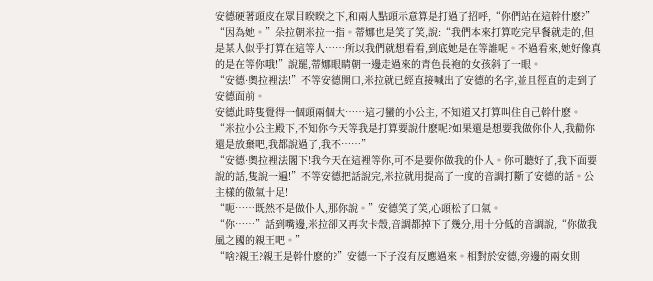安德硬著頭皮在眾目睽睽之下,和兩人點頭示意算是打過了招呼,“你們站在這幹什麽?”
“因為她。”朵拉朝米拉一指。蒂娜也是笑了笑,說:“我們本來打算吃完早餐就走的,但是某人似乎打算在這等人……所以我們就想看看,到底她是在等誰呢。不過看來,她好像真的是在等你哦!”說罷,蒂娜眼睛朝一邊走過來的青色長袍的女孩斜了一眼。
“安德·奧拉裡法!”不等安德開口,米拉就已經直接喊出了安德的名字,並且徑直的走到了安德面前。
安德此時隻覺得一個頭兩個大……這刁蠻的小公主, 不知道又打算叫住自己幹什麽。
“米拉小公主殿下,不知你今天等我是打算要說什麽呢?如果還是想要我做你仆人,我勸你還是放棄吧,我都說過了,我不……”
“安德·奧拉裡法閣下!我今天在這裡等你,可不是要你做我的仆人。你可聽好了,我下面要說的話,隻說一遍!”不等安德把話說完,米拉就用提高了一度的音調打斷了安德的話。公主樣的傲氣十足!
“呃……既然不是做仆人,那你說。”安德笑了笑,心頭松了口氣。
“你……”話到嘴邊,米拉卻又再次卡殼,音調都掉下了幾分,用十分低的音調說,“你做我風之國的親王吧。”
“啥?親王?親王是幹什麽的?”安德一下子沒有反應過來。相對於安德,旁邊的兩女則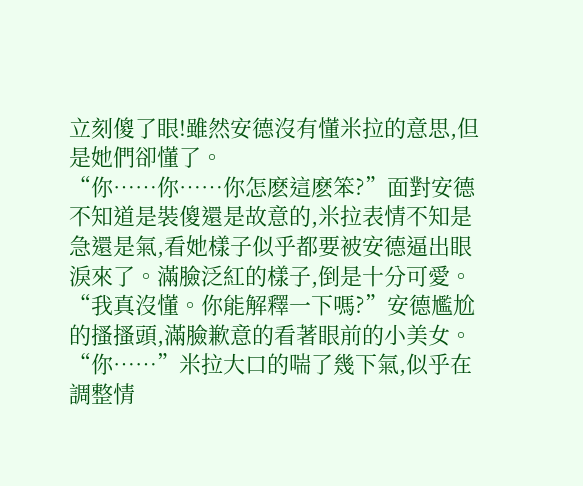立刻傻了眼!雖然安德沒有懂米拉的意思,但是她們卻懂了。
“你……你……你怎麽這麽笨?”面對安德不知道是裝傻還是故意的,米拉表情不知是急還是氣,看她樣子似乎都要被安德逼出眼淚來了。滿臉泛紅的樣子,倒是十分可愛。
“我真沒懂。你能解釋一下嗎?”安德尷尬的搔搔頭,滿臉歉意的看著眼前的小美女。
“你……”米拉大口的喘了幾下氣,似乎在調整情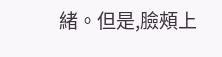緒。但是,臉頰上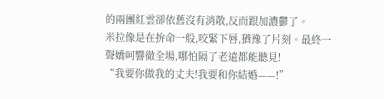的兩團紅雲卻依舊沒有消散,反而跟加濃鬱了。
米拉像是在拚命一般,咬緊下唇,猶豫了片刻。最終一聲嬌呵響徹全場,哪怕隔了老遠都能聽見!
“我要你做我的丈夫!我要和你結婚——!”